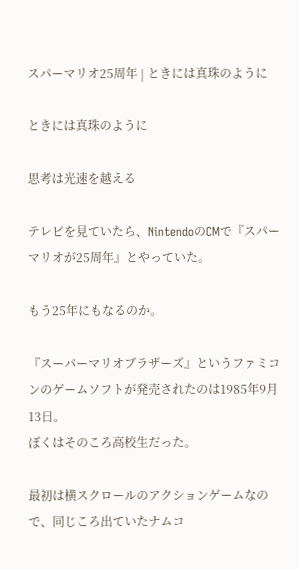スパーマリオ25周年 | ときには真珠のように

ときには真珠のように

思考は光速を越える

テレビを見ていたら、NintendoのCMで『スパーマリオが25周年』とやっていた。

もう25年にもなるのか。

『スーパーマリオブラザーズ』というファミコンのゲームソフトが発売されたのは1985年9月13日。
ぼくはそのころ高校生だった。

最初は横スクロールのアクションゲームなので、同じころ出ていたナムコ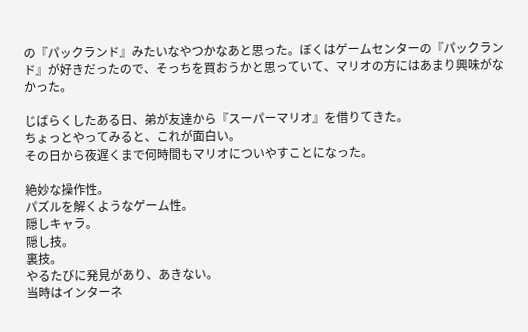の『パックランド』みたいなやつかなあと思った。ぼくはゲームセンターの『パックランド』が好きだったので、そっちを買おうかと思っていて、マリオの方にはあまり興味がなかった。

じばらくしたある日、弟が友達から『スーパーマリオ』を借りてきた。
ちょっとやってみると、これが面白い。
その日から夜遅くまで何時間もマリオについやすことになった。

絶妙な操作性。
パズルを解くようなゲーム性。
隠しキャラ。
隠し技。
裏技。
やるたびに発見があり、あきない。
当時はインターネ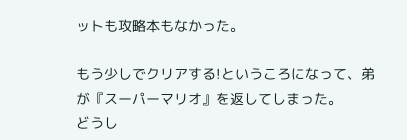ットも攻略本もなかった。

もう少しでクリアする!というころになって、弟が『スーパーマリオ』を返してしまった。
どうし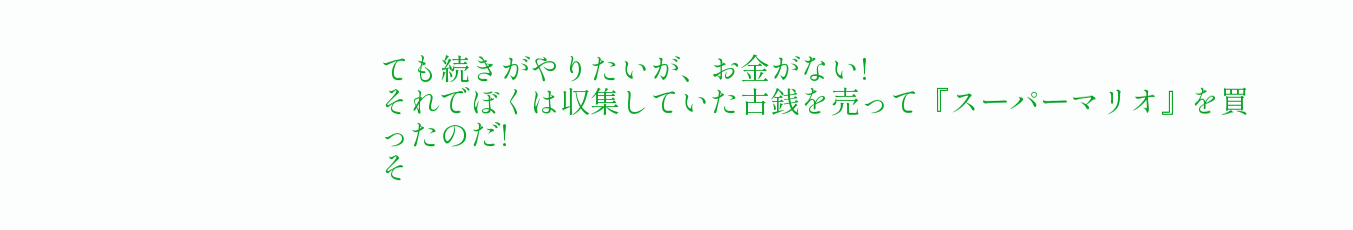ても続きがやりたいが、お金がない!
それでぼくは収集していた古銭を売って『スーパーマリオ』を買ったのだ!
そ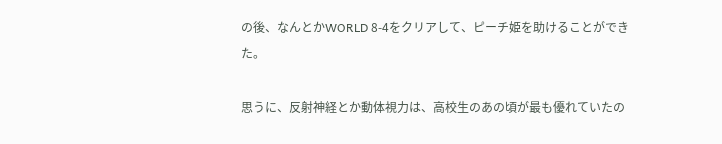の後、なんとかWORLD 8-4をクリアして、ピーチ姫を助けることができた。

思うに、反射神経とか動体視力は、高校生のあの頃が最も優れていたの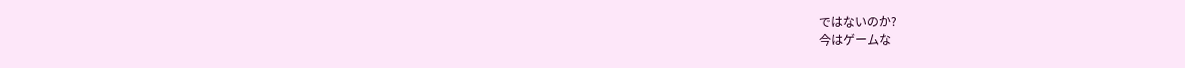ではないのか?
今はゲームな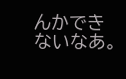んかできないなあ。